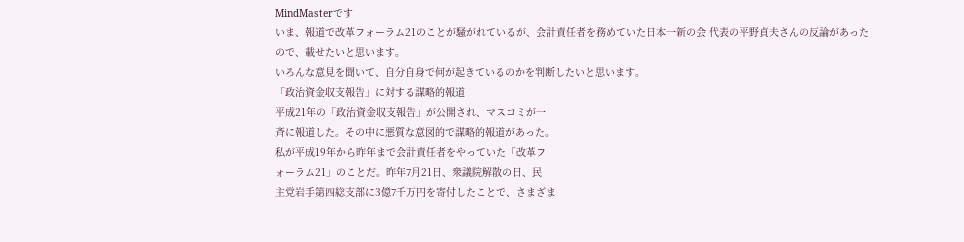MindMasterです
いま、報道で改革フォーラム21のことが騒がれているが、会計責任者を務めていた日本一新の会 代表の平野貞夫さんの反論があったので、載せたいと思います。
いろんな意見を聞いて、自分自身で何が起きているのかを判断したいと思います。
「政治資金収支報告」に対する謀略的報道
平成21年の「政治資金収支報告」が公開され、マスコミが一
斉に報道した。その中に悪質な意図的で謀略的報道があった。
私が平成19年から昨年まで会計責任者をやっていた「改革フ
ォーラム21」のことだ。昨年7月21日、衆議院解散の日、民
主党岩手第四総支部に3億7千万円を寄付したことで、さまざま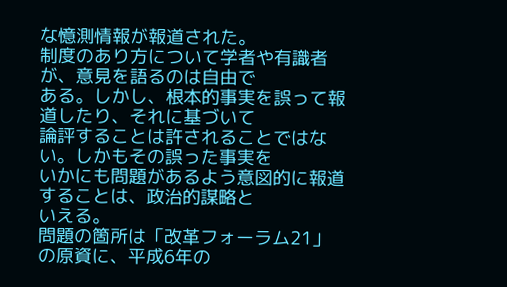な憶測情報が報道された。
制度のあり方について学者や有識者が、意見を語るのは自由で
ある。しかし、根本的事実を誤って報道したり、それに基づいて
論評することは許されることではない。しかもその誤った事実を
いかにも問題があるよう意図的に報道することは、政治的謀略と
いえる。
問題の箇所は「改革フォーラム21」の原資に、平成6年の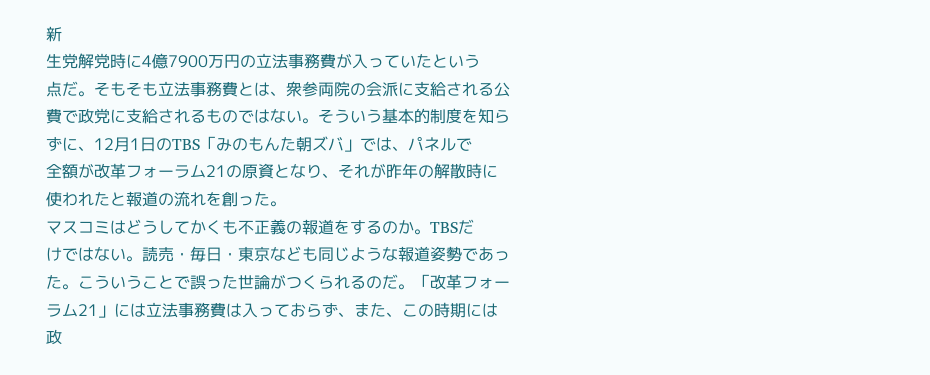新
生党解党時に4億7900万円の立法事務費が入っていたという
点だ。そもそも立法事務費とは、衆参両院の会派に支給される公
費で政党に支給されるものではない。そういう基本的制度を知ら
ずに、12月1日のTBS「みのもんた朝ズバ」では、パネルで
全額が改革フォーラム21の原資となり、それが昨年の解散時に
使われたと報道の流れを創った。
マスコミはどうしてかくも不正義の報道をするのか。TBSだ
けではない。読売・毎日・東京なども同じような報道姿勢であっ
た。こういうことで誤った世論がつくられるのだ。「改革フォー
ラム21」には立法事務費は入っておらず、また、この時期には
政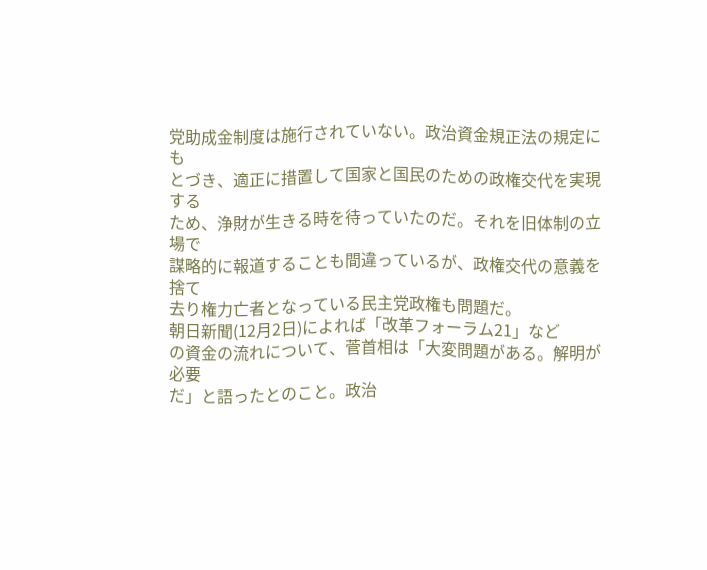党助成金制度は施行されていない。政治資金規正法の規定にも
とづき、適正に措置して国家と国民のための政権交代を実現する
ため、浄財が生きる時を待っていたのだ。それを旧体制の立場で
謀略的に報道することも間違っているが、政権交代の意義を捨て
去り権力亡者となっている民主党政権も問題だ。
朝日新聞(12月2日)によれば「改革フォーラム21」など
の資金の流れについて、菅首相は「大変問題がある。解明が必要
だ」と語ったとのこと。政治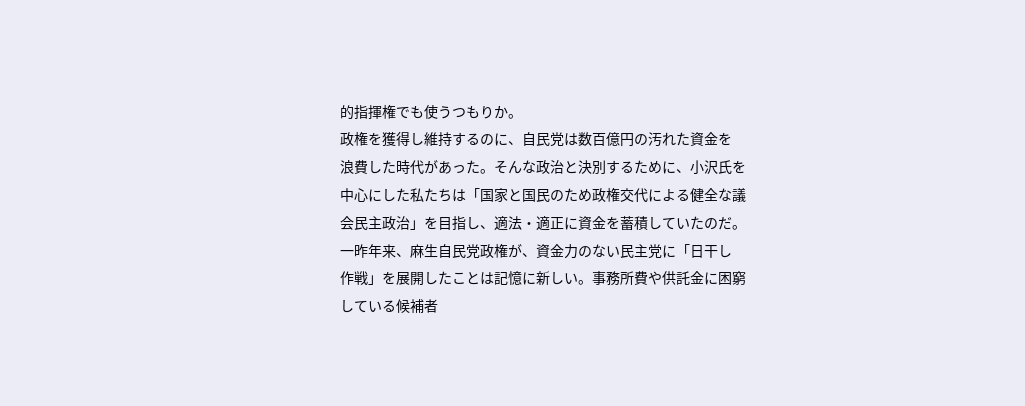的指揮権でも使うつもりか。
政権を獲得し維持するのに、自民党は数百億円の汚れた資金を
浪費した時代があった。そんな政治と決別するために、小沢氏を
中心にした私たちは「国家と国民のため政権交代による健全な議
会民主政治」を目指し、適法・適正に資金を蓄積していたのだ。
一昨年来、麻生自民党政権が、資金力のない民主党に「日干し
作戦」を展開したことは記憶に新しい。事務所費や供託金に困窮
している候補者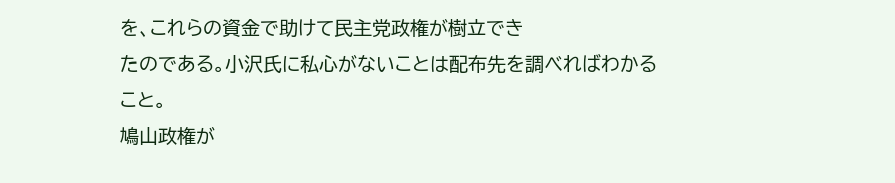を、これらの資金で助けて民主党政権が樹立でき
たのである。小沢氏に私心がないことは配布先を調べればわかる
こと。
鳩山政権が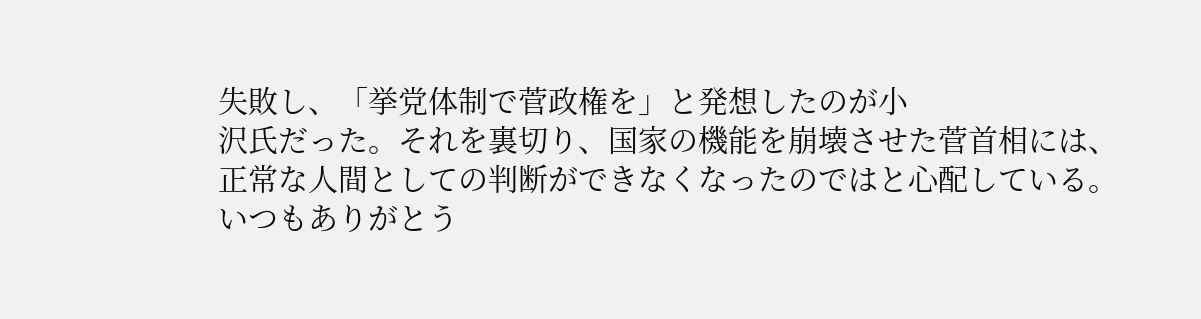失敗し、「挙党体制で菅政権を」と発想したのが小
沢氏だった。それを裏切り、国家の機能を崩壊させた菅首相には、
正常な人間としての判断ができなくなったのではと心配している。
いつもありがとう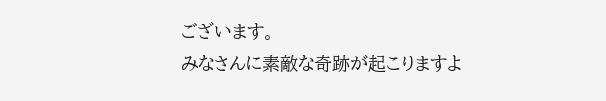ございます。
みなさんに素敵な奇跡が起こりますよ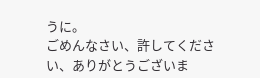うに。
ごめんなさい、許してください、ありがとうございま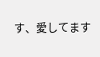す、愛してます